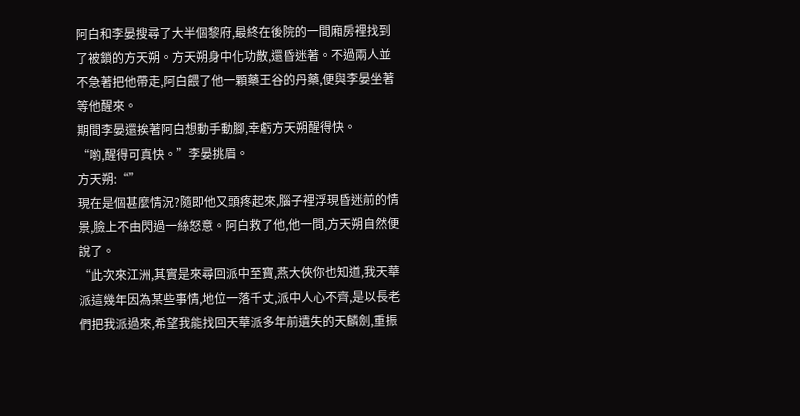阿白和李晏搜尋了大半個黎府,最終在後院的一間廂房裡找到了被鎖的方天朔。方天朔身中化功散,還昏迷著。不過兩人並不急著把他帶走,阿白餵了他一顆藥王谷的丹藥,便與李晏坐著等他醒來。
期間李晏還挨著阿白想動手動腳,幸虧方天朔醒得快。
“喲,醒得可真快。”李晏挑眉。
方天朔:“”
現在是個甚麼情況?隨即他又頭疼起來,腦子裡浮現昏迷前的情景,臉上不由閃過一絲怒意。阿白救了他,他一問,方天朔自然便說了。
“此次來江洲,其實是來尋回派中至寶,燕大俠你也知道,我天華派這幾年因為某些事情,地位一落千丈,派中人心不齊,是以長老們把我派過來,希望我能找回天華派多年前遺失的天麟劍,重振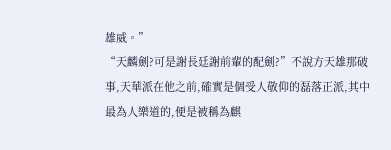雄威。”
“天麟劍?可是謝長廷謝前輩的配劍?”不說方天雄那破事,天華派在他之前,確實是個受人敬仰的磊落正派,其中最為人樂道的,便是被稱為麒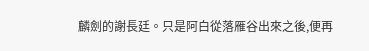麟劍的謝長廷。只是阿白從落雁谷出來之後,便再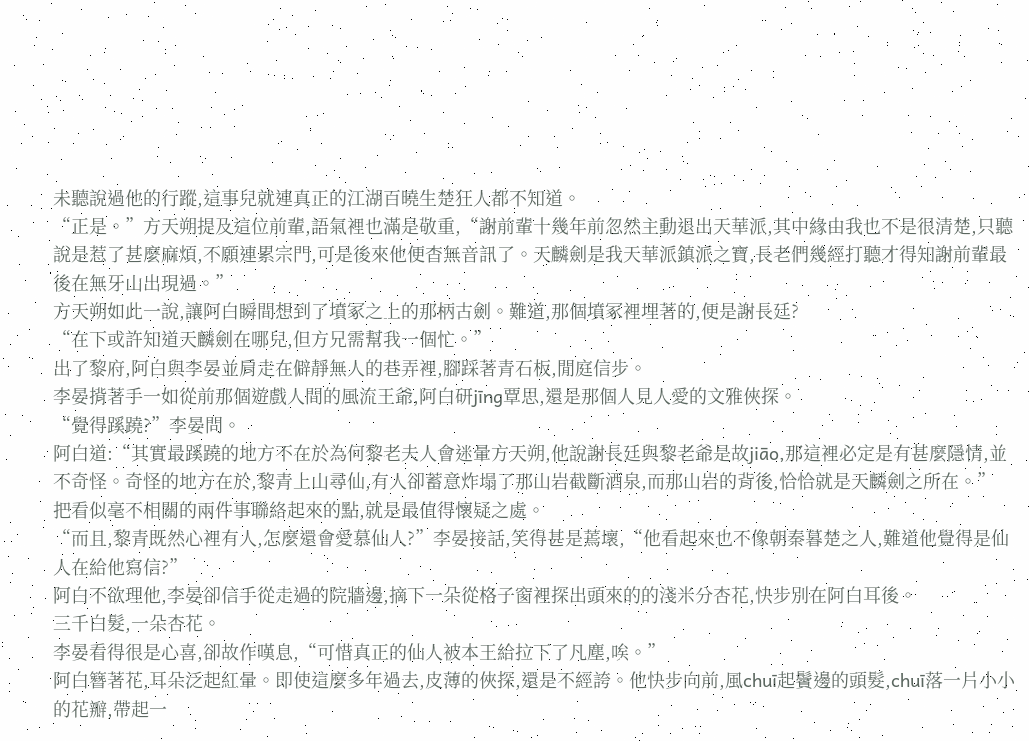未聽說過他的行蹤,這事兒就連真正的江湖百曉生楚狂人都不知道。
“正是。”方天朔提及這位前輩,語氣裡也滿是敬重,“謝前輩十幾年前忽然主動退出天華派,其中緣由我也不是很清楚,只聽說是惹了甚麼麻煩,不願連累宗門,可是後來他便杳無音訊了。天麟劍是我天華派鎮派之寶,長老們幾經打聽才得知謝前輩最後在無牙山出現過。”
方天朔如此一說,讓阿白瞬間想到了墳冢之上的那柄古劍。難道,那個墳冢裡埋著的,便是謝長廷?
“在下或許知道天麟劍在哪兒,但方兄需幫我一個忙。”
出了黎府,阿白與李晏並肩走在僻靜無人的巷弄裡,腳踩著青石板,閒庭信步。
李晏揹著手一如從前那個遊戲人間的風流王爺,阿白研jīng覃思,還是那個人見人愛的文雅俠探。
“覺得蹊蹺?”李晏問。
阿白道:“其實最蹊蹺的地方不在於為何黎老夫人會迷暈方天朔,他說謝長廷與黎老爺是故jiāo,那這裡必定是有甚麼隱情,並不奇怪。奇怪的地方在於,黎青上山尋仙,有人卻蓄意炸塌了那山岩截斷酒泉,而那山岩的背後,恰恰就是天麟劍之所在。”
把看似毫不相關的兩件事聯絡起來的點,就是最值得懷疑之處。
“而且,黎青既然心裡有人,怎麼還會愛慕仙人?”李晏接話,笑得甚是蔫壞,“他看起來也不像朝秦暮楚之人,難道他覺得是仙人在給他寫信?”
阿白不欲理他,李晏卻信手從走過的院牆邊,摘下一朵從格子窗裡探出頭來的的淺米分杏花,快步別在阿白耳後。
三千白髮,一朵杏花。
李晏看得很是心喜,卻故作嘆息,“可惜真正的仙人被本王給拉下了凡塵,唉。”
阿白簪著花,耳朵泛起紅暈。即使這麼多年過去,皮薄的俠探,還是不經誇。他快步向前,風chuī起鬢邊的頭髮,chuī落一片小小的花瓣,帶起一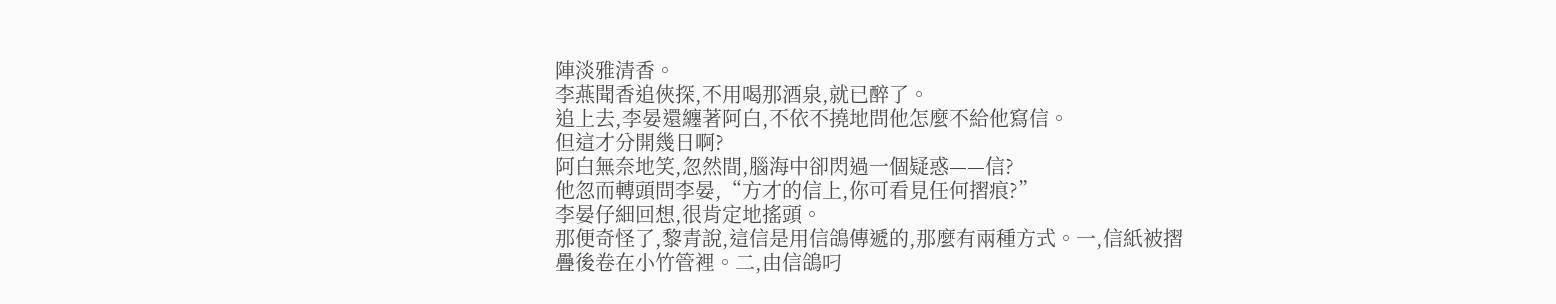陣淡雅清香。
李燕聞香追俠探,不用喝那酒泉,就已醉了。
追上去,李晏還纏著阿白,不依不撓地問他怎麼不給他寫信。
但這才分開幾日啊?
阿白無奈地笑,忽然間,腦海中卻閃過一個疑惑——信?
他忽而轉頭問李晏,“方才的信上,你可看見任何摺痕?”
李晏仔細回想,很肯定地搖頭。
那便奇怪了,黎青說,這信是用信鴿傳遞的,那麼有兩種方式。一,信紙被摺疊後卷在小竹管裡。二,由信鴿叼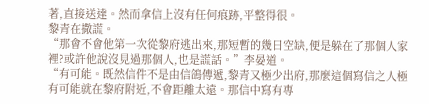著,直接送達。然而拿信上沒有任何痕跡,平整得很。
黎青在撒謊。
“那會不會他第一次從黎府逃出來,那短暫的幾日空缺,便是躲在了那個人家裡?或許他說沒見過那個人,也是謊話。”李晏道。
“有可能。既然信件不是由信鴿傳遞,黎青又極少出府,那麼這個寫信之人極有可能就在黎府附近,不會距離太遠。那信中寫有專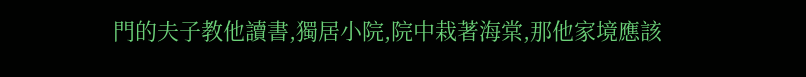門的夫子教他讀書,獨居小院,院中栽著海棠,那他家境應該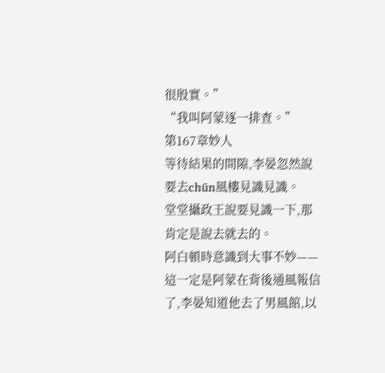很殷實。”
“我叫阿蒙逐一排查。”
第167章妙人
等待結果的間隙,李晏忽然說要去chūn風樓見識見識。
堂堂攝政王說要見識一下,那肯定是說去就去的。
阿白頓時意識到大事不妙——這一定是阿蒙在背後通風報信了,李晏知道他去了男風館,以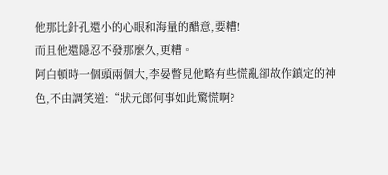他那比針孔還小的心眼和海量的醋意,要糟!
而且他還隱忍不發那麼久,更糟。
阿白頓時一個頭兩個大,李晏瞥見他略有些慌亂卻故作鎮定的神色,不由調笑道:“狀元郎何事如此驚慌啊?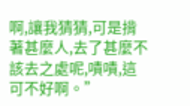啊,讓我猜猜,可是揹著甚麼人,去了甚麼不該去之處呢,嘖嘖,這可不好啊。”